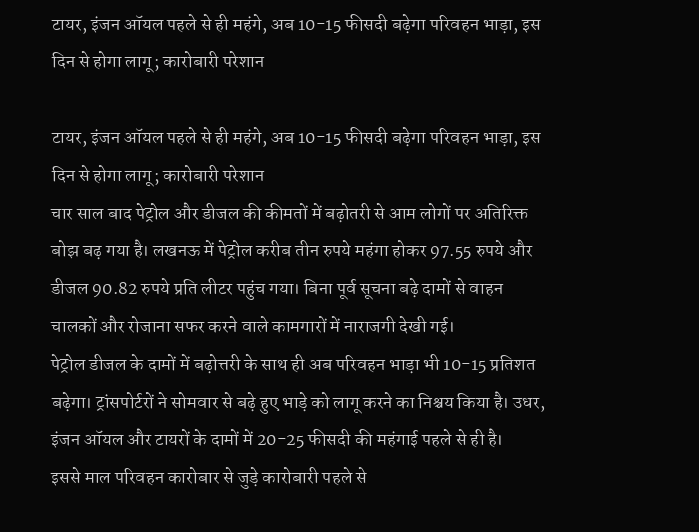टायर, इंजन ऑयल पहले से ही महंगे, अब 10-15 फीसदी बढ़ेगा परिवहन भाड़ा, इस दिन से होगा लागू; कारोबारी परेशान

टायर, इंजन ऑयल पहले से ही महंगे, अब 10-15 फीसदी बढ़ेगा परिवहन भाड़ा, इस दिन से होगा लागू; कारोबारी परेशान
चार साल बाद पेट्रोल और डीजल की कीमतों में बढ़ोतरी से आम लोगों पर अतिरिक्त बोझ बढ़ गया है। लखनऊ में पेट्रोल करीब तीन रुपये महंगा होकर 97.55 रुपये और डीजल 90.82 रुपये प्रति लीटर पहुंच गया। बिना पूर्व सूचना बढ़े दामों से वाहन चालकों और रोजाना सफर करने वाले कामगारों में नाराजगी देखी गई।
पेट्रोल डीजल के दामों में बढ़ोत्तरी के साथ ही अब परिवहन भाड़ा भी 10-15 प्रतिशत बढ़ेगा। ट्रांसपोर्टरों ने सोमवार से बढ़े हुए भाड़े को लागू करने का निश्चय किया है। उधर, इंजन ऑयल और टायरों के दामों में 20-25 फीसदी की महंगाई पहले से ही है।
इससे माल परिवहन कारोबार से जुड़े कारोबारी पहले से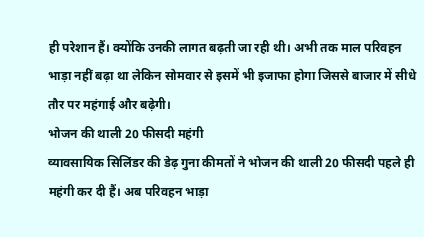ही परेशान हैं। क्योंकि उनकी लागत बढ़ती जा रही थी। अभी तक माल परिवहन भाड़ा नहीं बढ़ा था लेकिन सोमवार से इसमें भी इजाफा होगा जिससे बाजार में सीधे तौर पर महंगाई और बढ़ेगी।
भोजन की थाली 20 फीसदी महंगी
व्यावसायिक सिलिंडर की डेढ़ गुना कीमतों ने भोजन की थाली 20 फीसदी पहले ही महंगी कर दी हैं। अब परिवहन भाड़ा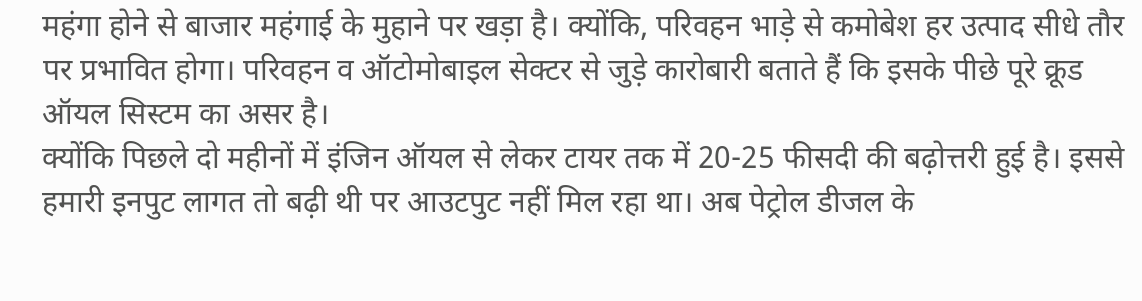महंगा होने से बाजार महंगाई के मुहाने पर खड़ा है। क्योंकि, परिवहन भाड़े से कमोबेश हर उत्पाद सीधे तौर पर प्रभावित होगा। परिवहन व ऑटोमोबाइल सेक्टर से जुड़े कारोबारी बताते हैं कि इसके पीछे पूरे क्रूड ऑयल सिस्टम का असर है।
क्योंकि पिछले दो महीनों में इंजिन ऑयल से लेकर टायर तक में 20-25 फीसदी की बढ़ोत्तरी हुई है। इससे हमारी इनपुट लागत तो बढ़ी थी पर आउटपुट नहीं मिल रहा था। अब पेट्रोल डीजल के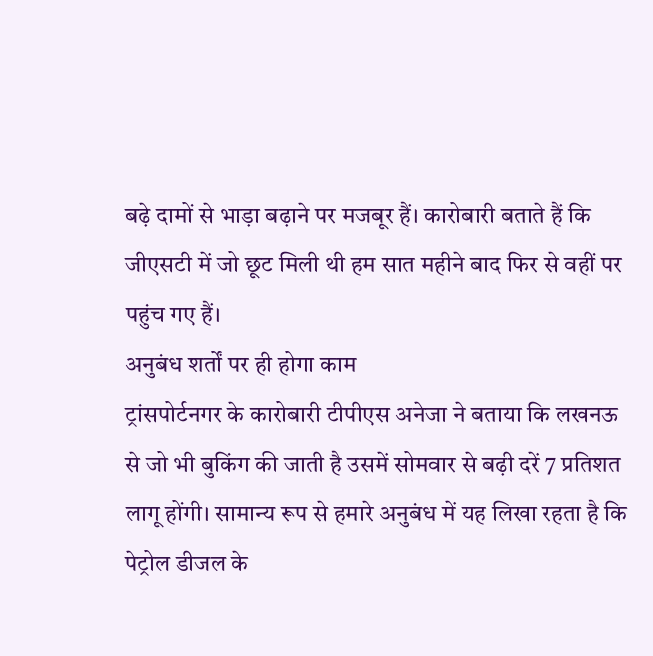बढ़े दामों से भाड़ा बढ़ाने पर मजबूर हैं। कारोबारी बताते हैं कि जीएसटी में जो छूट मिली थी हम सात महीने बाद फिर से वहीं पर पहुंच गए हैं।
अनुबंध शर्तों पर ही होगा काम
ट्रांसपोर्टनगर के कारोबारी टीपीएस अनेजा ने बताया कि लखनऊ से जो भी बुकिंग की जाती है उसमें सोमवार से बढ़ी दरें 7 प्रतिशत लागू होंगी। सामान्य रूप से हमारे अनुबंध में यह लिखा रहता है कि पेट्रोल डीजल के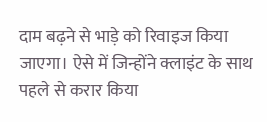दाम बढ़ने से भाड़े को रिवाइज किया जाएगा। ऐसे में जिन्होंने क्लाइंट के साथ पहले से करार किया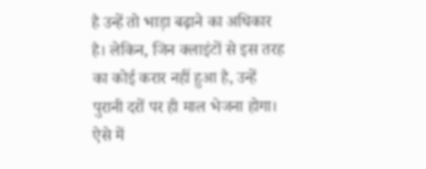है उन्हें तो भाड़ा बढ़ाने का अधिकार है। लेकिन, जिन क्लाइंटों से इस तरह का कोई करार नहीं हुआ है, उन्हें पुरानी दरों पर ही माल भेजना होगा। ऐसे में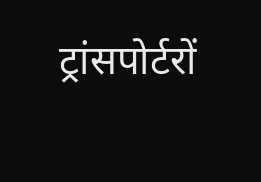ट्रांसपोर्टरों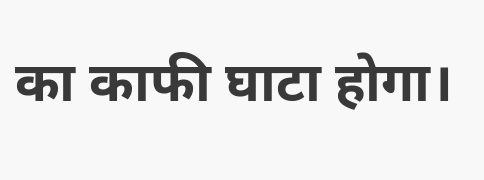का काफी घाटा होगा।